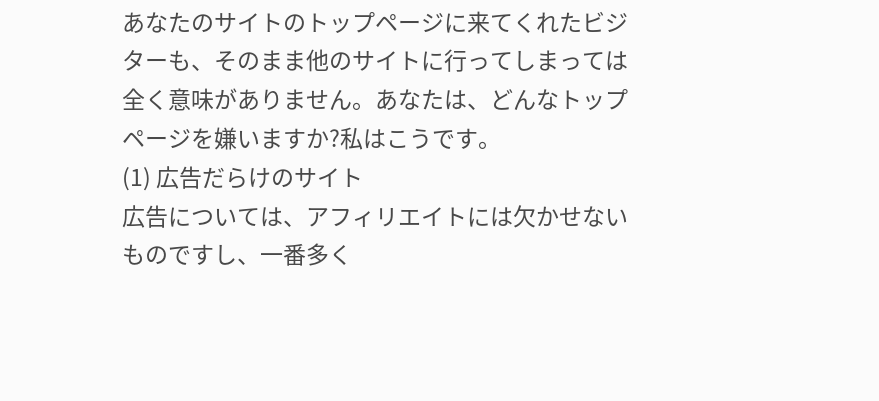あなたのサイトのトップページに来てくれたビジターも、そのまま他のサイトに行ってしまっては全く意味がありません。あなたは、どんなトップページを嫌いますか?私はこうです。
(1) 広告だらけのサイト
広告については、アフィリエイトには欠かせないものですし、一番多く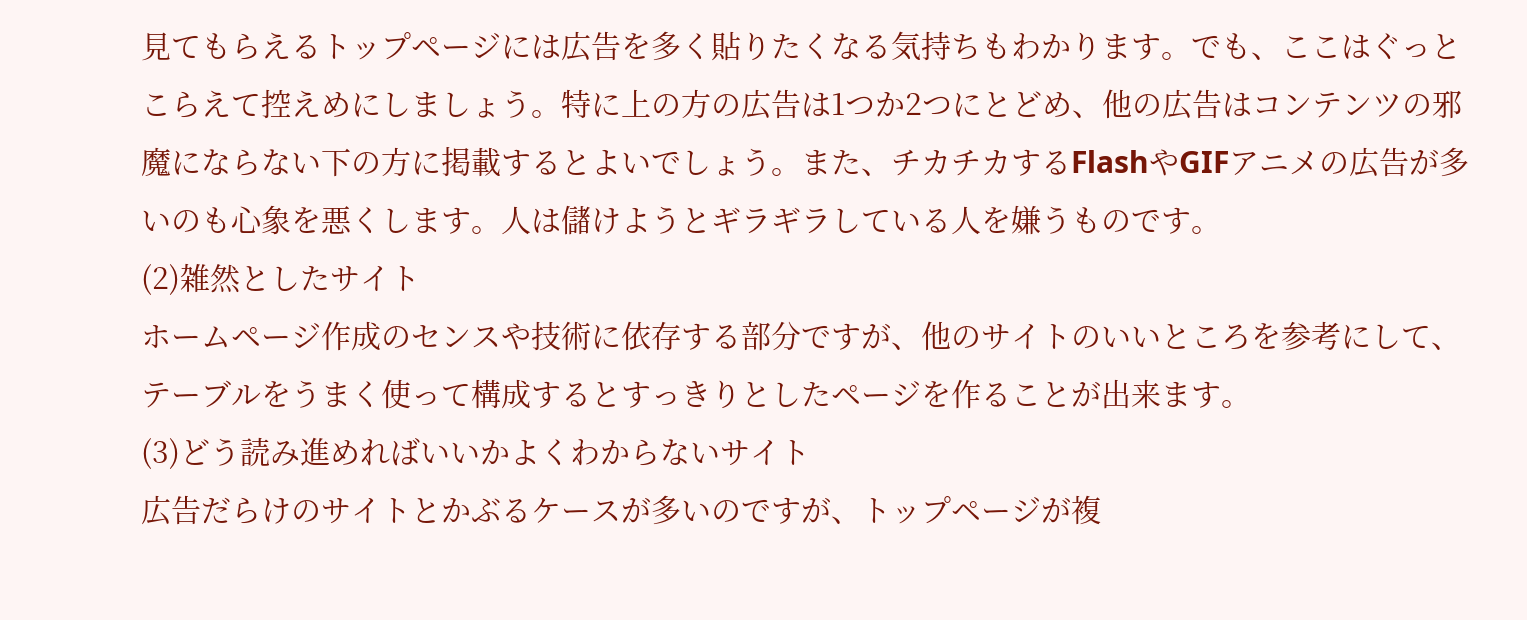見てもらえるトップページには広告を多く貼りたくなる気持ちもわかります。でも、ここはぐっとこらえて控えめにしましょう。特に上の方の広告は1つか2つにとどめ、他の広告はコンテンツの邪魔にならない下の方に掲載するとよいでしょう。また、チカチカするFlashやGIFアニメの広告が多いのも心象を悪くします。人は儲けようとギラギラしている人を嫌うものです。
(2)雑然としたサイト
ホームページ作成のセンスや技術に依存する部分ですが、他のサイトのいいところを参考にして、テーブルをうまく使って構成するとすっきりとしたページを作ることが出来ます。
(3)どう読み進めればいいかよくわからないサイト
広告だらけのサイトとかぶるケースが多いのですが、トップページが複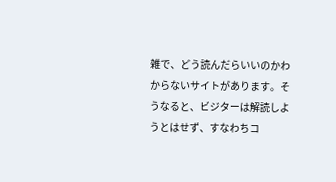雑で、どう読んだらいいのかわからないサイトがあります。そうなると、ビジターは解読しようとはせず、すなわちコ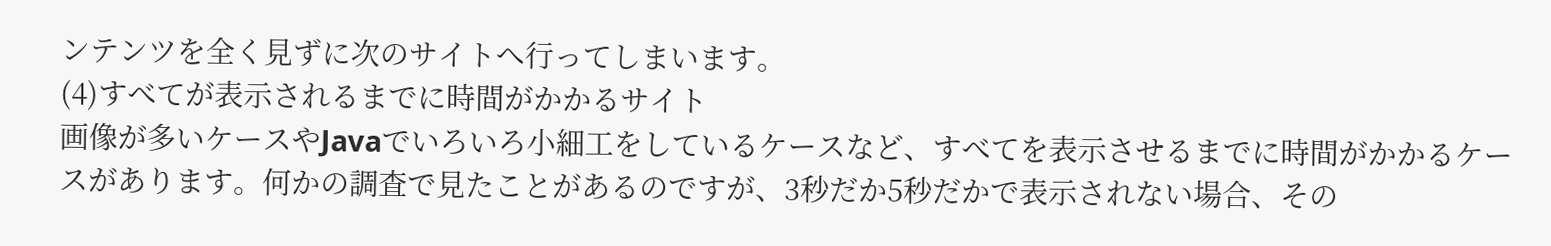ンテンツを全く見ずに次のサイトへ行ってしまいます。
(4)すべてが表示されるまでに時間がかかるサイト
画像が多いケースやJavaでいろいろ小細工をしているケースなど、すべてを表示させるまでに時間がかかるケースがあります。何かの調査で見たことがあるのですが、3秒だか5秒だかで表示されない場合、その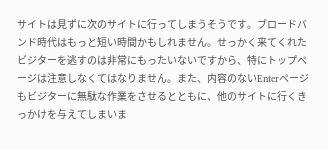サイトは見ずに次のサイトに行ってしまうそうです。ブロードバンド時代はもっと短い時間かもしれません。せっかく来てくれたビジターを逃すのは非常にもったいないですから、特にトップページは注意しなくてはなりません。また、内容のないEnterページもビジターに無駄な作業をさせるとともに、他のサイトに行くきっかけを与えてしまいま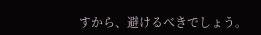すから、避けるべきでしょう。